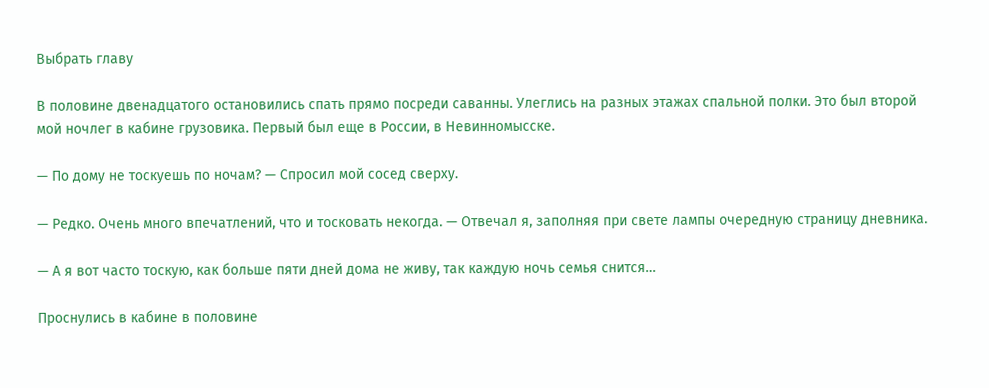Выбрать главу

В половине двенадцатого остановились спать прямо посреди саванны. Улеглись на разных этажах спальной полки. Это был второй мой ночлег в кабине грузовика. Первый был еще в России, в Невинномысске.

— По дому не тоскуешь по ночам? — Спросил мой сосед сверху.

— Редко. Очень много впечатлений, что и тосковать некогда. — Отвечал я, заполняя при свете лампы очередную страницу дневника.

— А я вот часто тоскую, как больше пяти дней дома не живу, так каждую ночь семья снится…

Проснулись в кабине в половине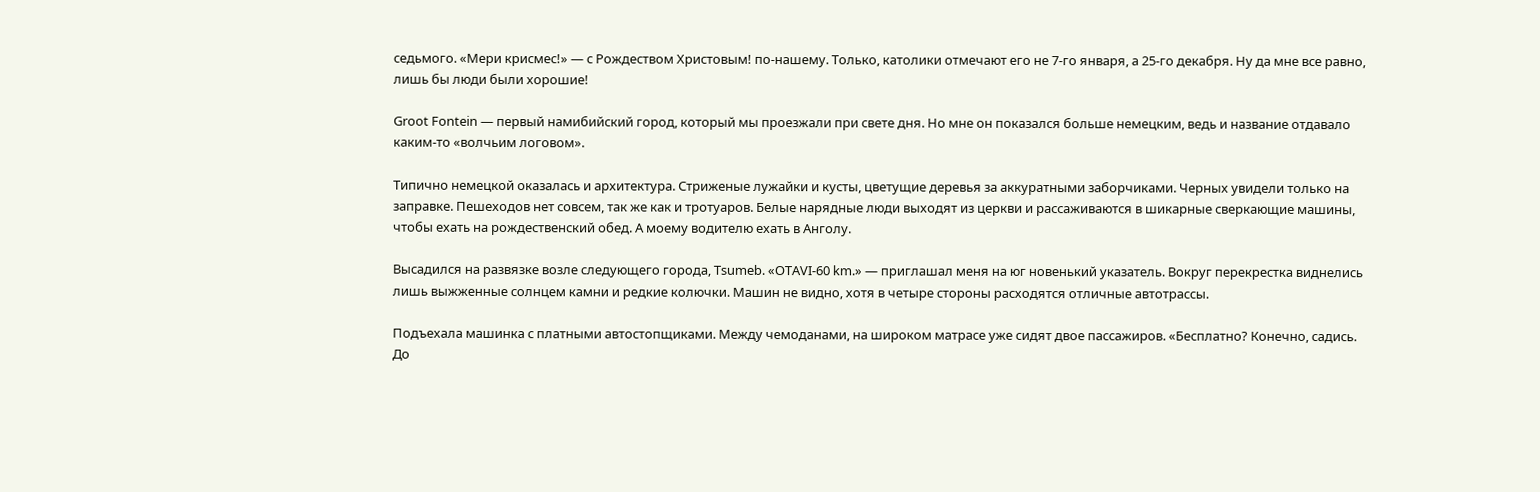седьмого. «Мери крисмес!» — с Рождеством Христовым! по-нашему. Только, католики отмечают его не 7-го января, а 25-го декабря. Ну да мне все равно, лишь бы люди были хорошие!

Groot Fontein — первый намибийский город, который мы проезжали при свете дня. Но мне он показался больше немецким, ведь и название отдавало каким-то «волчьим логовом».

Типично немецкой оказалась и архитектура. Стриженые лужайки и кусты, цветущие деревья за аккуратными заборчиками. Черных увидели только на заправке. Пешеходов нет совсем, так же как и тротуаров. Белые нарядные люди выходят из церкви и рассаживаются в шикарные сверкающие машины, чтобы ехать на рождественский обед. А моему водителю ехать в Анголу.

Высадился на развязке возле следующего города, Tsumeb. «OTAVI-60 km.» — приглашал меня на юг новенький указатель. Вокруг перекрестка виднелись лишь выжженные солнцем камни и редкие колючки. Машин не видно, хотя в четыре стороны расходятся отличные автотрассы.

Подъехала машинка с платными автостопщиками. Между чемоданами, на широком матрасе уже сидят двое пассажиров. «Бесплатно? Конечно, садись. До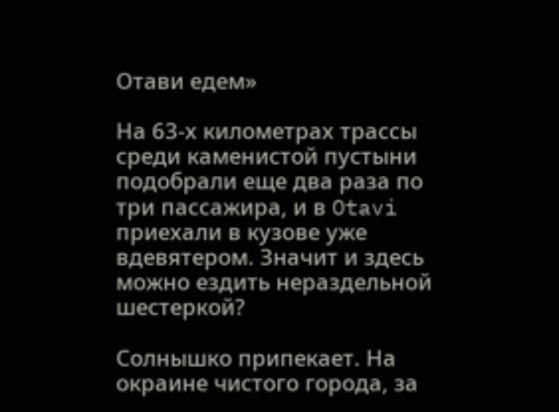Отави едем»

На 63-х километрах трассы среди каменистой пустыни подобрали еще два раза по три пассажира, и в Otavi приехали в кузове уже вдевятером. Значит и здесь можно ездить нераздельной шестеркой?

Солнышко припекает. На окраине чистого города, за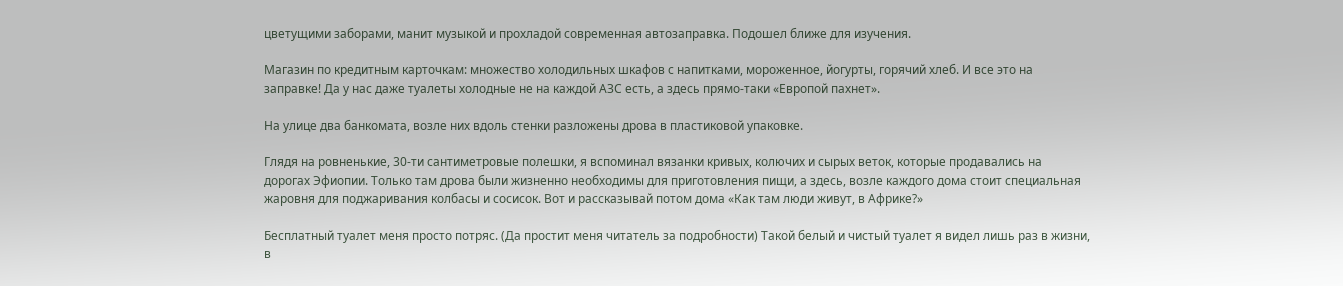цветущими заборами, манит музыкой и прохладой современная автозаправка. Подошел ближе для изучения.

Магазин по кредитным карточкам: множество холодильных шкафов с напитками, мороженное, йогурты, горячий хлеб. И все это на заправке! Да у нас даже туалеты холодные не на каждой АЗС есть, а здесь прямо-таки «Европой пахнет».

На улице два банкомата, возле них вдоль стенки разложены дрова в пластиковой упаковке.

Глядя на ровненькие, 30-ти сантиметровые полешки, я вспоминал вязанки кривых, колючих и сырых веток, которые продавались на дорогах Эфиопии. Только там дрова были жизненно необходимы для приготовления пищи, а здесь, возле каждого дома стоит специальная жаровня для поджаривания колбасы и сосисок. Вот и рассказывай потом дома «Как там люди живут, в Африке?»

Бесплатный туалет меня просто потряс. (Да простит меня читатель за подробности) Такой белый и чистый туалет я видел лишь раз в жизни, в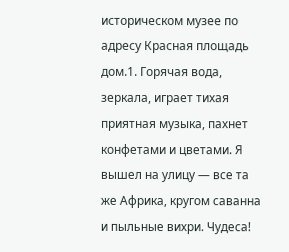историческом музее по адресу Красная площадь дом.1. Горячая вода, зеркала, играет тихая приятная музыка, пахнет конфетами и цветами. Я вышел на улицу — все та же Африка, кругом саванна и пыльные вихри. Чудеса!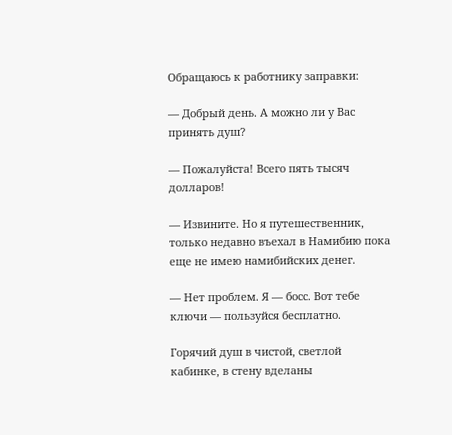Обращаюсь к работнику заправки:

— Добрый день. А можно ли у Вас принять душ?

— Пожалуйста! Всего пять тысяч долларов!

— Извините. Но я путешественник, только недавно въехал в Намибию пока еще не имею намибийских денег.

— Нет проблем. Я — босс. Вот тебе ключи — пользуйся бесплатно.

Горячий душ в чистой, светлой кабинке, в стену вделаны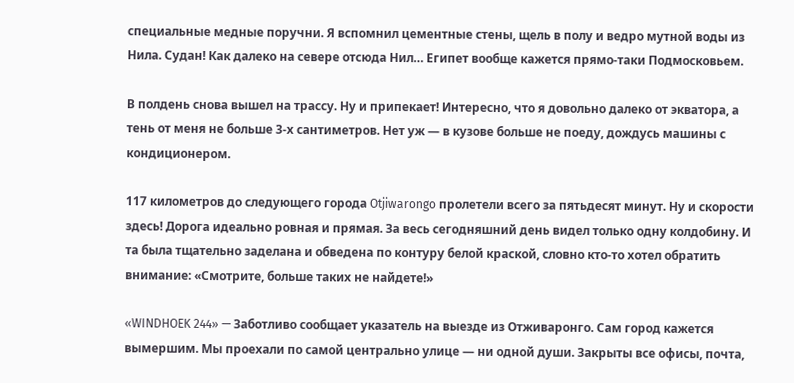специальные медные поручни. Я вспомнил цементные стены, щель в полу и ведро мутной воды из Нила. Судан! Как далеко на севере отсюда Нил… Египет вообще кажется прямо-таки Подмосковьем.

В полдень снова вышел на трассу. Ну и припекает! Интересно, что я довольно далеко от экватора, а тень от меня не больше 3-х сантиметров. Нет уж — в кузове больше не поеду, дождусь машины с кондиционером.

117 километров до следующего города Otjiwarongo пролетели всего за пятьдесят минут. Ну и скорости здесь! Дорога идеально ровная и прямая. За весь сегодняшний день видел только одну колдобину. И та была тщательно заделана и обведена по контуру белой краской, словно кто-то хотел обратить внимание: «Смотрите, больше таких не найдете!»

«WINDHOEK 244» — Заботливо сообщает указатель на выезде из Отживаронго. Сам город кажется вымершим. Мы проехали по самой центрально улице — ни одной души. Закрыты все офисы, почта,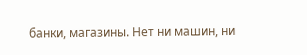банки, магазины. Нет ни машин, ни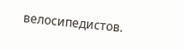велосипедистов.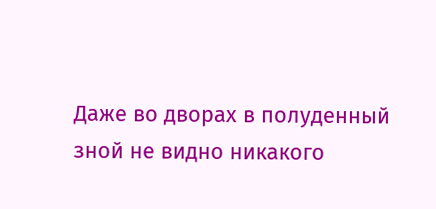Даже во дворах в полуденный зной не видно никакого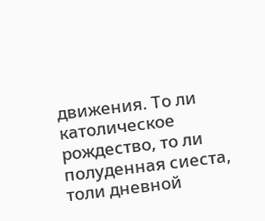движения. То ли католическое рождество, то ли полуденная сиеста, толи дневной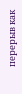перерыв как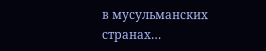в мусульманских странах…